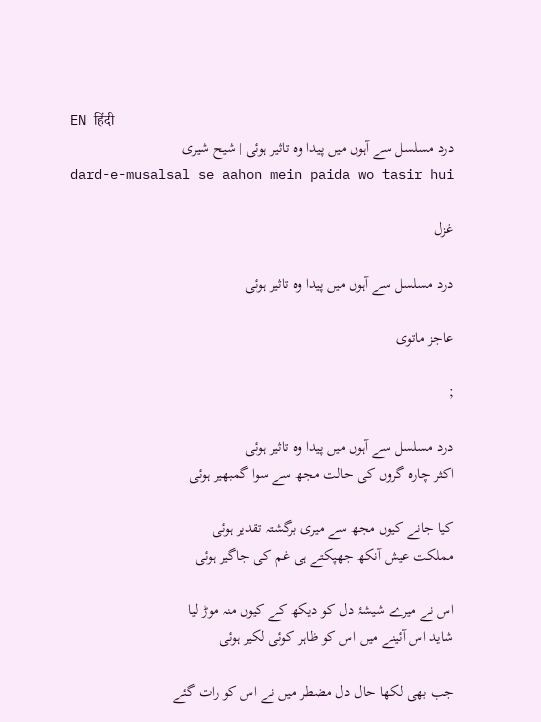EN हिंदी
درد مسلسل سے آہوں میں پیدا وہ تاثیر ہوئی | شیح شیری
dard-e-musalsal se aahon mein paida wo tasir hui

غزل

درد مسلسل سے آہوں میں پیدا وہ تاثیر ہوئی

عاجز ماتوی

;

درد مسلسل سے آہوں میں پیدا وہ تاثیر ہوئی
اکثر چارہ گروں کی حالت مجھ سے سوا گمبھیر ہوئی

کیا جانے کیوں مجھ سے میری برگشتہ تقدیر ہوئی
مملکت عیش آنکھ جھپکتے ہی غم کی جاگیر ہوئی

اس نے میرے شیشۂ دل کو دیکھ کے کیوں منہ موڑ لیا
شاید اس آئینے میں اس کو ظاہر کوئی لکیر ہوئی

جب بھی لکھا حال دل مضطر میں نے اس کو رات گئے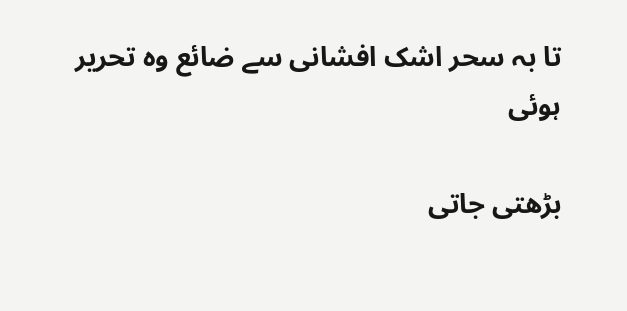تا بہ سحر اشک افشانی سے ضائع وہ تحریر ہوئی

بڑھتی جاتی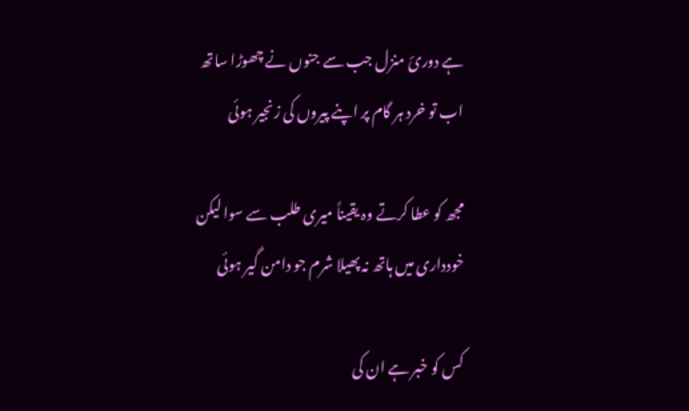ہے دورئ منزل جب سے جنوں نے چھوڑا ساتھ
اب تو خرد ہر گام پر اپنے پیروں کی زنجیر ہوئی

مجھ کو عطا کرتے وہ یقیناً میری طلب سے سوا لیکن
خودداری میں ہاتھ نہ پھیلا شرم جو دامن گیر ہوئی

کس کو خبر ہے ان کی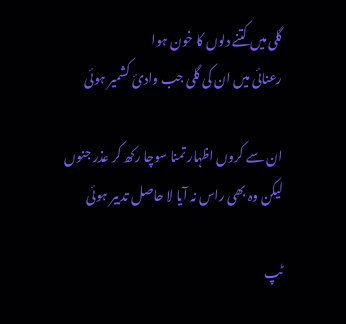گلی میں کتنے دلوں کا خون ہوا
رعنائی میں ان کی گلی جب وادئ کشمیر ہوئی

ان سے کروں اظہار تمنا سوچا رکھ کر عذر جنوں
لیکن وہ بھی راس نہ آیا لا حاصل تدبیر ہوئی

ٹپ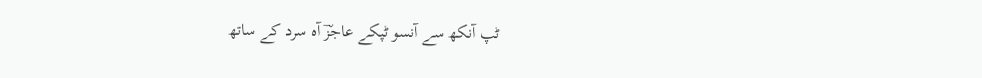ٹپ آنکھ سے آنسو ٹپکے عاجزؔ آہ سرد کے ساتھ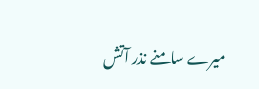میرے سامنے نذر آتش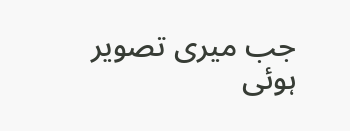جب میری تصویر ہوئی